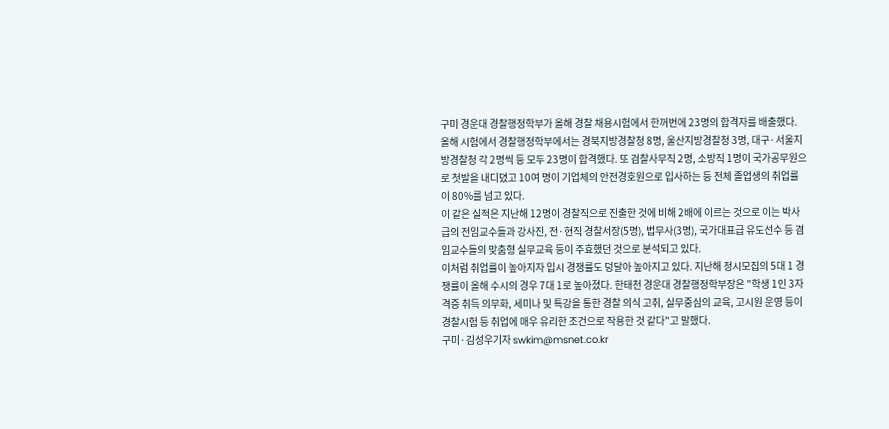구미 경운대 경찰행정학부가 올해 경찰 채용시험에서 한꺼번에 23명의 합격자를 배출했다. 올해 시험에서 경찰행정학부에서는 경북지방경찰청 8명, 울산지방경찰청 3명, 대구·서울지방경찰청 각 2명씩 등 모두 23명이 합격했다. 또 검찰사무직 2명, 소방직 1명이 국가공무원으로 첫발을 내디뎠고 10여 명이 기업체의 안전경호원으로 입사하는 등 전체 졸업생의 취업률이 80%를 넘고 있다.
이 같은 실적은 지난해 12명이 경찰직으로 진출한 것에 비해 2배에 이르는 것으로 이는 박사급의 전임교수들과 강사진, 전·현직 경찰서장(5명), 법무사(3명), 국가대표급 유도선수 등 겸임교수들의 맞춤형 실무교육 등이 주효했던 것으로 분석되고 있다.
이처럼 취업률이 높아지자 입시 경쟁률도 덩달아 높아지고 있다. 지난해 정시모집의 5대 1 경쟁률이 올해 수시의 경우 7대 1로 높아졌다. 한태천 경운대 경찰행정학부장은 "학생 1인 3자격증 취득 의무화, 세미나 및 특강을 통한 경찰 의식 고취, 실무중심의 교육, 고시원 운영 등이 경찰시험 등 취업에 매우 유리한 조건으로 작용한 것 같다"고 말했다.
구미·김성우기자 swkim@msnet.co.kr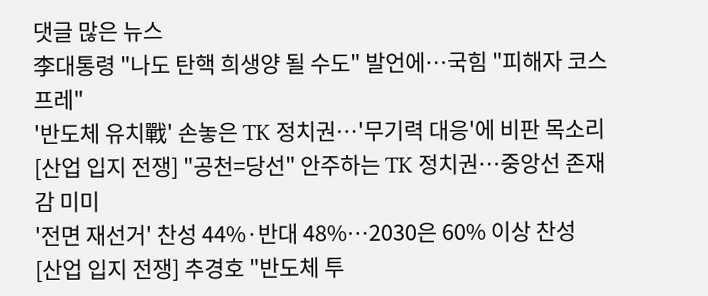댓글 많은 뉴스
李대통령 "나도 탄핵 희생양 될 수도" 발언에…국힘 "피해자 코스프레"
'반도체 유치戰' 손놓은 TK 정치권…'무기력 대응'에 비판 목소리
[산업 입지 전쟁] "공천=당선" 안주하는 TK 정치권…중앙선 존재감 미미
'전면 재선거' 찬성 44%·반대 48%…2030은 60% 이상 찬성
[산업 입지 전쟁] 추경호 "반도체 투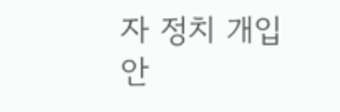자 정치 개입 안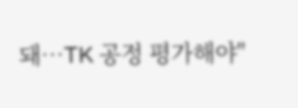돼…TK 공정 평가해야"